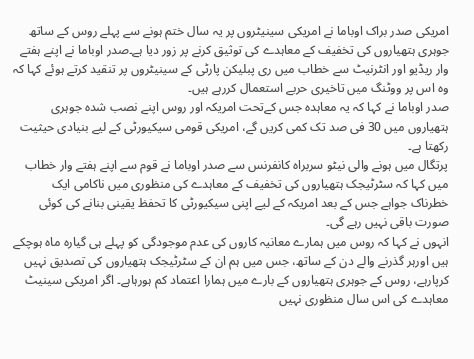امریکی صدر براک اوباما نے امریکی سینیٹروں پر یہ سال ختم ہونے سے پہلے روس کے ساتھ جوہری ہتھیاروں کی تخفیف کے معاہدے کی توثیق کرنے پر زور دیا ہے۔صدر اوباما نے اپنے ہفتے وار ریڈیو اور انٹرنیٹ سے خطاب میں ری پبلیکن پارٹی کے سینیٹروں پر تنقید کرتے ہوئے کہا کہ وہ اس پر ووٹنگ میں تاخیری حربے استعمال کررہے ہیں۔
صدر اوباما نے کہا کہ یہ معاہدہ جس کےتحت امریکہ اور روس اپنے نصب شدہ جوہری ہتھیاروں میں 30 فی صد تک کمی کریں گے، امریکی قومی سیکیورٹی کے لیے بنیادی حیثیت رکھتا ہے۔
پرتگال میں ہونے والی نیٹو سربراہ کانفرنس سے صدر اوباما نے قوم سے اپنے ہفتے وار خطاب میں کہا کہ سٹرٹیجک ہتھیاروں کی تخفیف کے معاہدے کی منظوری میں ناکامی ایک خطرناک جواہے جس کے بعد امریکہ کے لیے اپنی سیکیورٹی کا تحفظ یقینی بنانے کی کوئی صورت باقی نہیں رہے گی۔
انہوں نے کہا کہ روس میں ہمارے معانیہ کاروں کی عدم موجودگی کو پہلے ہی گیارہ ماہ ہوچکے ہیں اورہر گذرنے والے دن کے ساتھ، جس میں ہم ان کے سٹرٹیجک ہتھیاروں کی تصدیق نہیں کرپارہے، روس کے جوہری ہتھیاروں کے بارے میں ہمارا اعتماد کم ہورہاہے۔ اگر امریکی سینیٹ معاہدے کی اس سال منظوری نہیں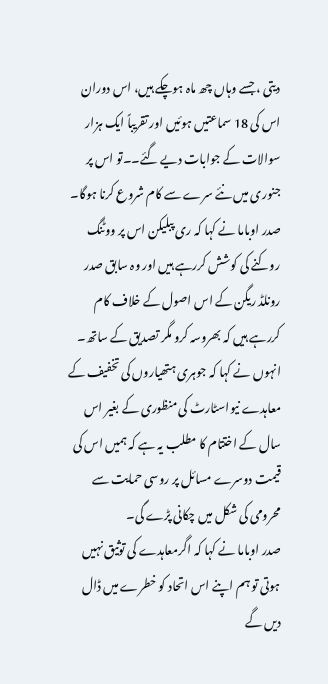دیتی ، جسے وہاں چھ ماہ ہوچکے ہیں، اس دوران اس کی 18 سماعتیں ہوئیں اور تقریباً ایک ہزار سوالات کے جوابات دیے گئے۔۔تو اس پر جنوری میں نئے سرے سے کام شروع کرنا ہوگا۔
صدر اوباما نے کہا کہ ری پبلیکن اس پر ووٹنگ روکنے کی کوشش کررہے ہیں اور وہ سابق صدر رونلڈ ریگن کے اس اصول کے خلاف کام کررہے ہیں کہ بھروسہ کرو مگر تصدیق کے ساتھ۔
انہوں نے کہا کہ جوہری ہتھیاروں کی تخفیف کے معاہدے نیواسٹارٹ کی منظوری کے بغیر اس سال کے اختتام کا مطلب یہ ہے کہ ہمیں اس کی قیمت دوسرے مسائل پر روسی حمایت سے محرومی کی شکل میں چکانی پڑے گی۔
صدر اوباما نے کہا کہ اگرمعاہدے کی توثیق نہیں ہوتی تو ہم اپنے اس اتحاد کو خطرے میں ڈال دیں گے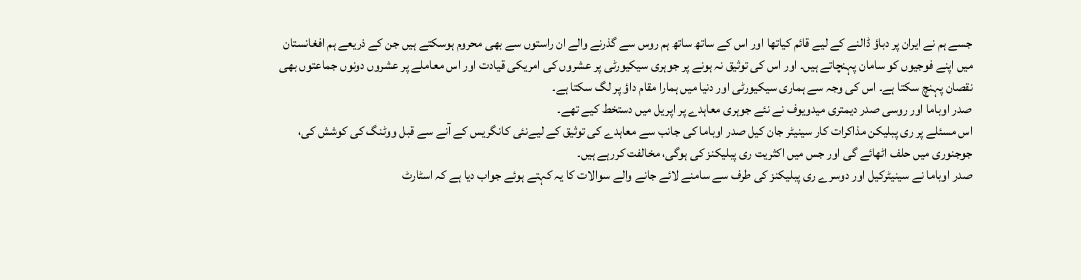جسے ہم نے ایران پر دباؤ ڈالنے کے لیے قائم کیاتھا اور اس کے ساتھ ساتھ ہم روس سے گذرنے والے ان راستوں سے بھی محروم ہوسکتے ہیں جن کے ذریعے ہم افغانستان میں اپنے فوجیوں کو سامان پہنچاتے ہیں۔ اور اس کی توثیق نہ ہونے پر جوہری سیکیورٹی پر عشروں کی امریکی قیادت اور اس معاملے پر عشروں دونوں جماعتوں بھی نقصان پہنچ سکتا ہے۔ اس کی وجہ سے ہماری سیکیورٹی اور دنیا میں ہمارا مقام داؤ پر لگ سکتا ہے۔
صدر اوباما اور روسی صدر دیمتری میدویوف نے نئے جوہری معاہدے پر اپریل میں دستخط کیے تھے۔
اس مسئلے پر ری پبلیکن مذاکرات کار سینیٹر جان کیل صدر اوباما کی جانب سے معاہدے کی توثیق کے لیےنئی کانگریس کے آنے سے قبل ووٹنگ کی کوشش کی، جوجنوری میں حلف اٹھائے گی اور جس میں اکثریت ری پبلیکنز کی ہوگی، مخالفت کررہے ہیں۔
صدر اوباما نے سینیٹرکیل اور دوسرے ری پبلیکنز کی طرف سے سامنے لائے جانے والے سوالات کا یہ کہتے ہوئے جواب دیا ہے کہ اسٹارٹ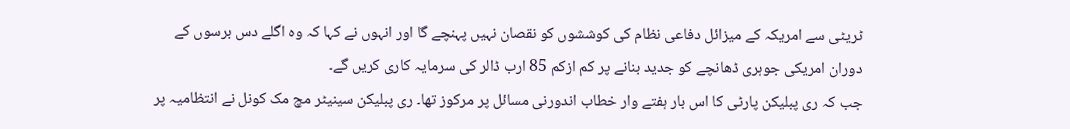ٹریٹی سے امریکہ کے میزائل دفاعی نظام کی کوششوں کو نقصان نہیں پہنچے گا اور انہوں نے کہا کہ وہ اگلے دس برسوں کے دوران امریکی جوہری ڈھانچے کو جدید بنانے پر کم ازکم 85 ارب ڈالر کی سرمایہ کاری کریں گے۔
جب کہ ری پبلیکن پارٹی کا اس بار ہفتے وار خطاب اندورنی مسائل پر مرکوز تھا۔ ری پبلیکن سینیٹر مچ مک کونل نے انتظامیہ پر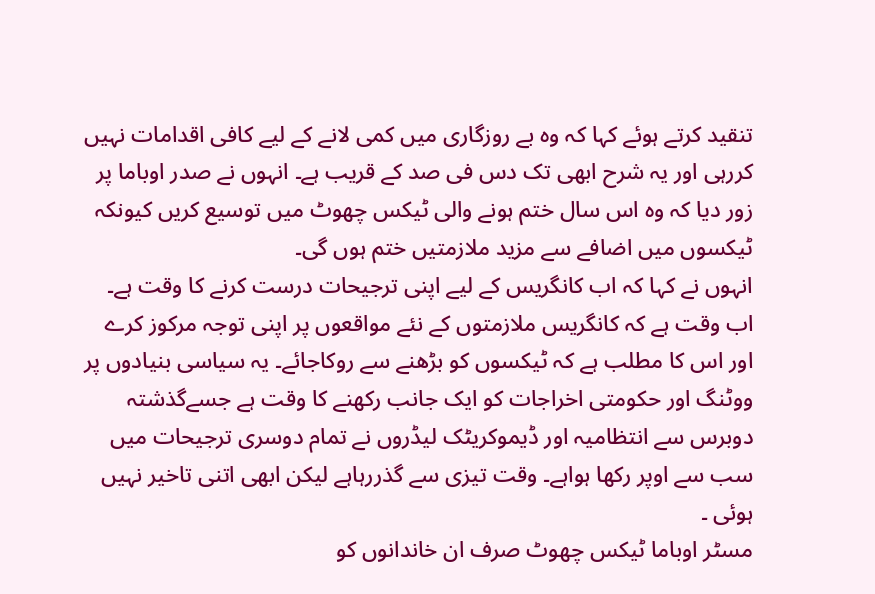تنقید کرتے ہوئے کہا کہ وہ بے روزگاری میں کمی لانے کے لیے کافی اقدامات نہیں کررہی اور یہ شرح ابھی تک دس فی صد کے قریب ہے۔ انہوں نے صدر اوباما پر زور دیا کہ وہ اس سال ختم ہونے والی ٹیکس چھوٹ میں توسیع کریں کیونکہ ٹیکسوں میں اضافے سے مزید ملازمتیں ختم ہوں گی۔
انہوں نے کہا کہ اب کانگریس کے لیے اپنی ترجیحات درست کرنے کا وقت ہے۔ اب وقت ہے کہ کانگریس ملازمتوں کے نئے مواقعوں پر اپنی توجہ مرکوز کرے اور اس کا مطلب ہے کہ ٹیکسوں کو بڑھنے سے روکاجائے۔ یہ سیاسی بنیادوں پر ووٹنگ اور حکومتی اخراجات کو ایک جانب رکھنے کا وقت ہے جسےگذشتہ دوبرس سے انتظامیہ اور ڈیموکریٹک لیڈروں نے تمام دوسری ترجیحات میں سب سے اوپر رکھا ہواہے۔ وقت تیزی سے گذررہاہے لیکن ابھی اتنی تاخیر نہیں ہوئی ۔
مسٹر اوباما ٹیکس چھوٹ صرف ان خاندانوں کو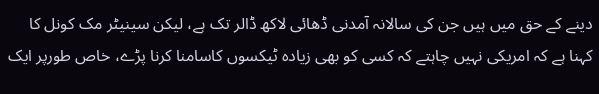دینے کے حق میں ہیں جن کی سالانہ آمدنی ڈھائی لاکھ ڈالر تک ہے، لیکن سینیٹر مک کونل کا کہنا ہے کہ امریکی نہیں چاہتے کہ کسی کو بھی زیادہ ٹیکسوں کاسامنا کرنا پڑے، خاص طورپر ایک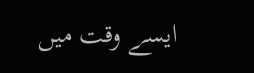ایسے وقت میں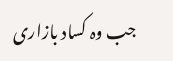جب وہ کساد بازاری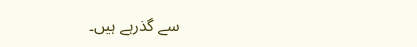سے گذرہے ہیں۔